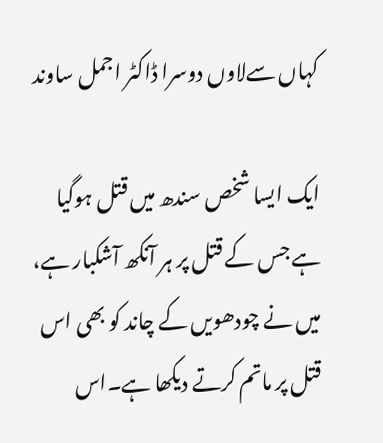کہاں سےلاوں دوسرا ڈاکٹر اجمل ساوند

ایک ایسا شخص سندھ میں قتل ہوگیا ہے جس کے قتل پر ہر آنکھ آشکبار ہے، میں نے چودھویں کے چاند کو بھی اس قتل پر ماتم کرتے دیکھا ہے۔اس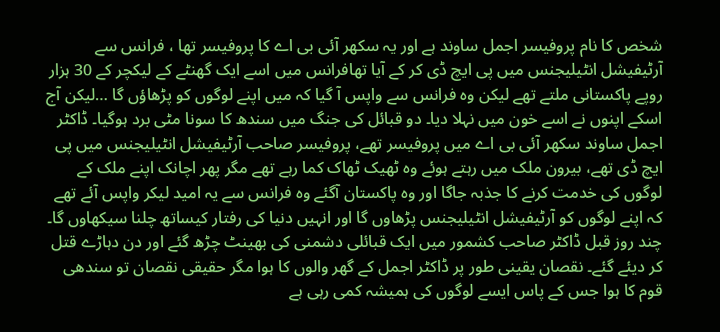شخص کا نام پروفیسر اجمل ساوند ہے اور یہ سکھر آئی بی اے کا پروفیسر تھا ، فرانس سے آرٹیفیشل انٹیلیجنس میں پی ایچ ڈی کر کے آیا تھافرانس میں اسے ایک گھنٹے کے لیکچر کے 30 ہزار روپے پاکستانی ملتے تھے لیکن وہ فرانس سے واپس آ گیا کہ میں اپنے لوگوں کو پڑھاؤں گا …لیکن آج اسکے اپنوں نے اسے خون میں نہلا دیا۔ دو قبائل کی جنگ میں سندھ کا سونا مٹی برد ہوگیا۔ ڈاکٹر اجمل ساوند سکھر آئی بی اے میں پروفیسر تھے، پروفیسر صاحب آرٹیفیشل انٹیلیجنس میں پی ایچ ڈی تھے، بیرون ملک میں رہتے ہوئے وہ ٹھیک ٹھاک کما رہے تھے مگر پھر اچانک اپنے ملک کے لوگوں کی خدمت کرنے کا جذبہ جاگا اور وہ پاکستان آگئے وہ فرانس سے یہ امید لیکر واپس آئے تھے کہ اپنے لوگوں کو آرٹیفیشل انٹیلیجنس پڑھاوں گا اور انہیں دنیا کی رفتار کیساتھ چلنا سیکھاوں گا۔ چند روز قبل ڈاکٹر صاحب کشمور میں ایک قبائلی دشمنی کی بھینٹ چڑھ گئے اور دن دہاڑے قتل کر دیئے گئے۔ نقصان یقینی طور پر ڈاکٹر اجمل کے گھر والوں کا ہوا مگر حقیقی نقصان تو سندھی قوم کا ہوا جس کے پاس ایسے لوگوں کی ہمیشہ کمی رہی ہے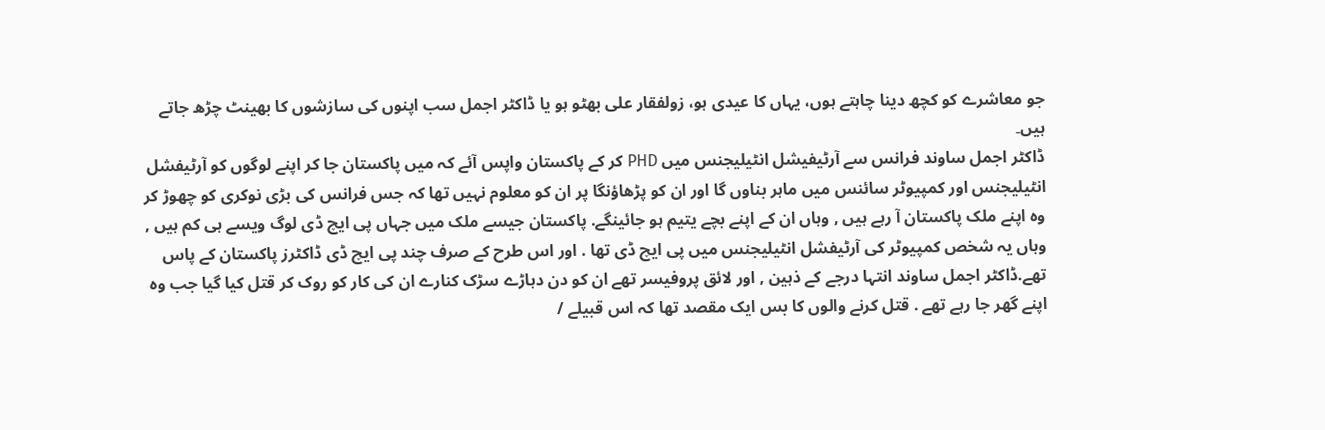جو معاشرے کو کچھ دینا چاہتے ہوں، یہاں کا عیدی ہو، زولفقار علی بھٹو ہو یا ڈاکٹر اجمل سب اپنوں کی سازشوں کا بھینٹ چڑھ جاتے ہیں۔
ڈاکٹر اجمل ساوند فرانس سے آرٹیفیشل انٹیلیجنس میں PHD کر کے پاکستان واپس آئے کہ میں پاکستان جا کر اپنے لوگوں کو آرٹیفشل انٹیلیجنس اور کمپیوٹر سائنس میں ماہر بناوں گا اور ان کو پڑھاؤنگا پر ان کو معلوم نہیں تھا کہ جس فرانس کی بڑی نوکری کو چھوڑ کر وہ اپنے ملک پاکستان آ رہے ہیں , وہاں ان کے اپنے بچے یتیم ہو جائینگے. پاکستان جیسے ملک میں جہاں پی ایچ ڈی لوگ ویسے ہی کم ہیں , وہاں یہ شخص کمپیوٹر کی آرٹیفشل انٹیلیجنس میں پی ایچ ڈی تھا . اور اس طرح کے صرف چند پی ایچ ڈی ڈاکٹرز پاکستان کے پاس تھے.ڈاکٹر اجمل ساوند انتہا درجے کے ذہین , اور لائق پروفیسر تھے ان کو دن دہاڑے سڑک کنارے ان کی کار کو روک کر قتل کیا گیا جب وہ اپنے گھر جا رہے تھے . قتل کرنے والوں کا بس ایک مقصد تھا کہ اس قبیلے /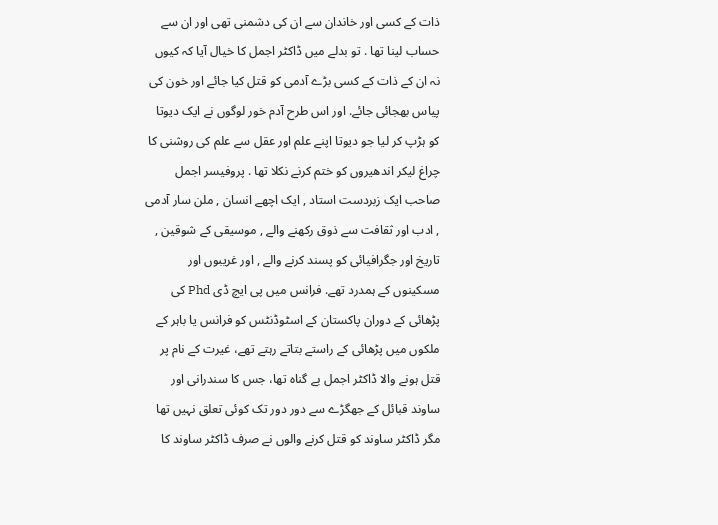ذات کے کسی اور خاندان سے ان کی دشمنی تھی اور ان سے حساب لینا تھا . تو بدلے میں ڈاکٹر اجمل کا خیال آیا کہ کیوں نہ ان کے ذات کے کسی بڑے آدمی کو قتل کیا جائے اور خون کی پیاس بھجائی جائے. اور اس طرح آدم خور لوگوں نے ایک دیوتا کو ہڑپ کر لیا جو دیوتا اپنے علم اور عقل سے علم کی روشنی کا چراغ لیکر اندھیروں کو ختم کرنے نکلا تھا . پروفیسر اجمل صاحب ایک زبردست استاد , ایک اچھے انسان , ملن سار آدمی , ادب اور ثقافت سے ذوق رکھنے والے , موسیقی کے شوقین , تاریخ اور جگرافیائی کو پسند کرنے والے , اور غریبوں اور مسکینوں کے ہمدرد تھے. فرانس میں پی ایچ ڈی Phd کی پڑھائی کے دوران پاکستان کے اسٹوڈنٹس کو فرانس یا باہر کے ملکوں میں پڑھائی کے راستے بتاتے رہتے تھے، غیرت کے نام پر قتل ہونے والا ڈاکٹر اجمل بے گناہ تھا، جس کا سندرانی اور ساوند قبائل کے جھگڑے سے دور دور تک کوئی تعلق نہیں تھا مگر ڈاکٹر ساوند کو قتل کرنے والوں نے صرف ڈاکٹر ساوند کا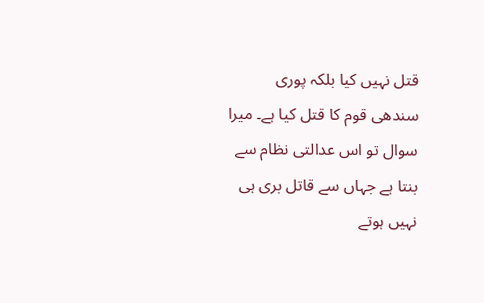قتل نہیں کیا بلکہ پوری سندھی قوم کا قتل کیا ہے۔ میرا سوال تو اس عدالتی نظام سے بنتا ہے جہاں سے قاتل بری ہی نہیں ہوتے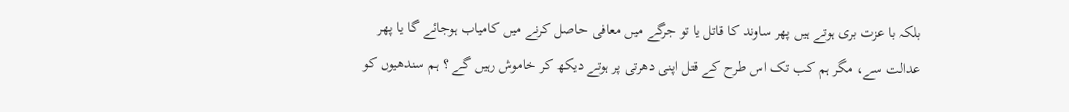بلکہ با عزت بری ہوتے ہیں پھر ساوند کا قاتل یا تو جرگے میں معافی حاصل کرنے میں کامیاب ہوجائے گا یا پھر عدالت سے، مگر ہم کب تک اس طرح کے قتل اپنی دھرتی پر ہوتے دیکھ کر خاموش رہیں گے ؟ ہم سندھیوں کو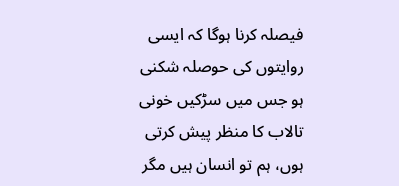فیصلہ کرنا ہوگا کہ ایسی روایتوں کی حوصلہ شکنی ہو جس میں سڑکیں خونی تالاب کا منظر پیش کرتی ہوں، ہم تو انسان ہیں مگر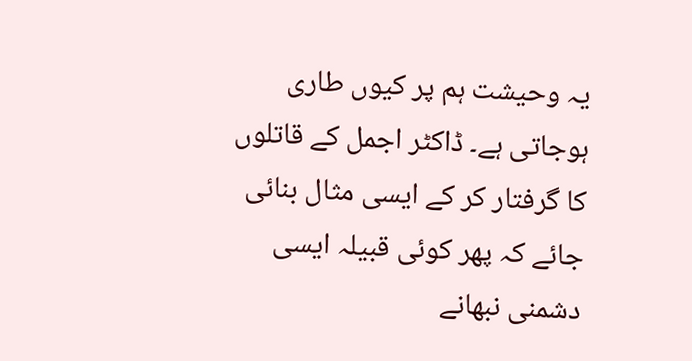یہ وحیشت ہم پر کیوں طاری ہوجاتی ہے۔ ڈاکٹر اجمل کے قاتلوں کا گرفتار کر کے ایسی مثال بنائی جائے کہ پھر کوئی قبیلہ ایسی دشمنی نبھانے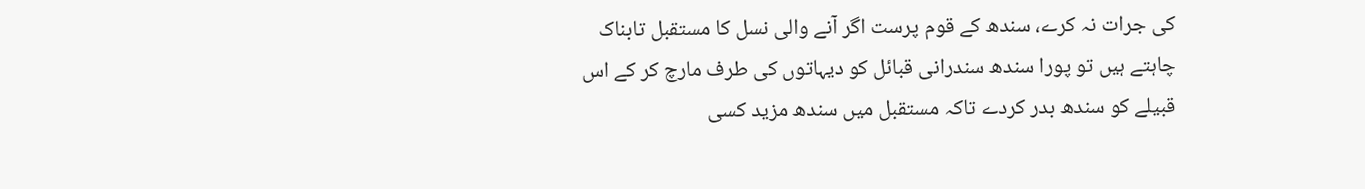کی جرات نہ کرے، سندھ کے قوم پرست اگر آنے والی نسل کا مستقبل تابناک چاہتے ہیں تو پورا سندھ سندرانی قبائل کو دیہاتوں کی طرف مارچ کر کے اس قبیلے کو سندھ بدر کردے تاکہ مستقبل میں سندھ مزید کسی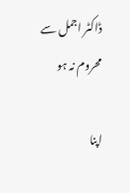ڈاکٹر اجمل سے محروم نہ ہو

اپنا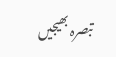تبصرہ بھیجیں